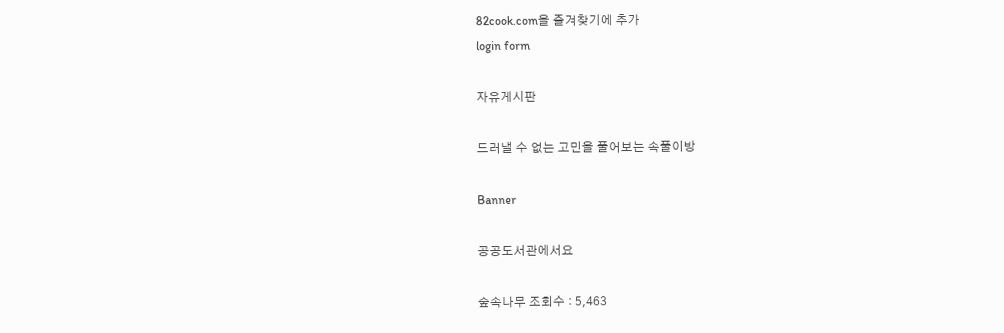82cook.com을 즐겨찾기에 추가
login form

자유게시판

드러낼 수 없는 고민을 풀어보는 속풀이방

Banner

공공도서관에서요

숲속나무 조회수 : 5,463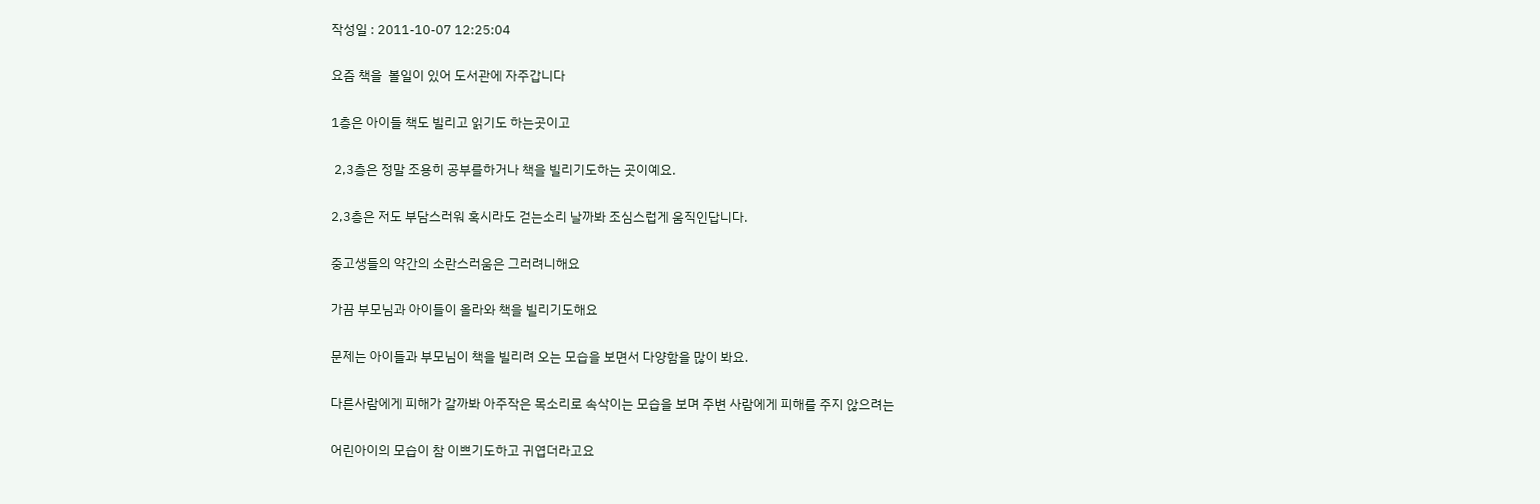작성일 : 2011-10-07 12:25:04

요즘 책을  볼일이 있어 도서관에 자주갑니다

1층은 아이들 책도 빌리고 읽기도 하는곳이고

 2,3층은 정말 조용히 공부를하거나 책을 빌리기도하는 곳이예요.

2,3층은 저도 부담스러워 혹시라도 걷는소리 날까봐 조심스럽게 움직인답니다.

중고생들의 약간의 소란스러움은 그러려니해요

가끔 부모님과 아이들이 올라와 책을 빌리기도해요

문제는 아이들과 부모님이 책을 빌리려 오는 모습을 보면서 다양함을 많이 봐요.

다른사람에게 피해가 갈까봐 아주작은 목소리로 속삭이는 모습을 보며 주변 사람에게 피해를 주지 않으려는

어린아이의 모습이 참 이쁘기도하고 귀엽더라고요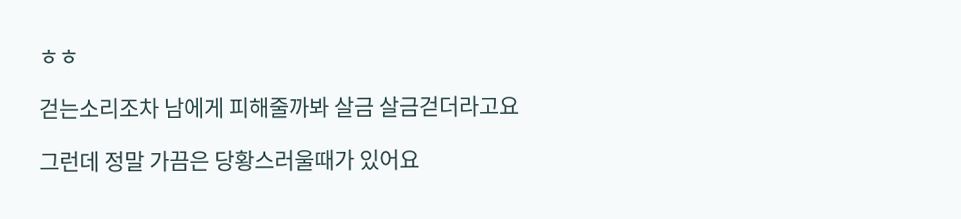ㅎㅎ

걷는소리조차 남에게 피해줄까봐 살금 살금걷더라고요

그런데 정말 가끔은 당황스러울때가 있어요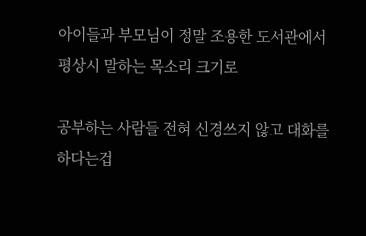아이들과 부모님이 정말 조용한 도서관에서 평상시 말하는 목소리 크기로

공부하는 사람들 전혀 신경쓰지 않고 대화를 하다는겁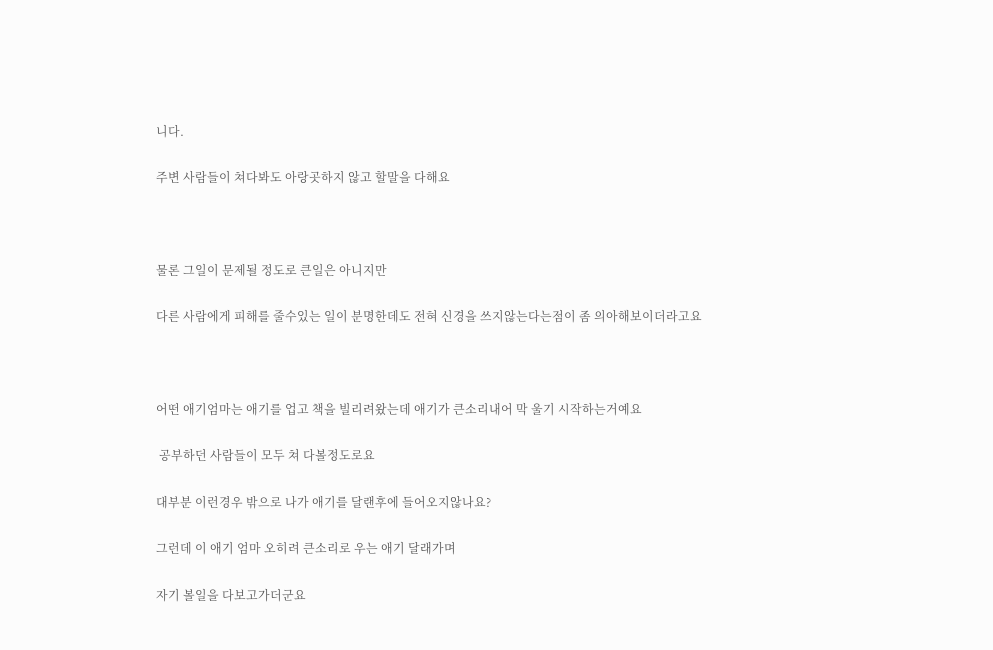니다.

주변 사람들이 쳐다봐도 아랑곳하지 않고 할말을 다해요



물론 그일이 문제될 정도로 큰일은 아니지만

다른 사람에게 피해를 줄수있는 일이 분명한데도 전혀 신경을 쓰지않는다는점이 좀 의아해보이더라고요



어떤 애기엄마는 애기를 업고 책을 빌리려왔는데 애기가 큰소리내어 막 울기 시작하는거예요

 공부하던 사람들이 모두 쳐 다볼정도로요

대부분 이런경우 밖으로 나가 애기를 달랜후에 들어오지않나요?

그런데 이 애기 엄마 오히려 큰소리로 우는 애기 달래가며

자기 볼일을 다보고가더군요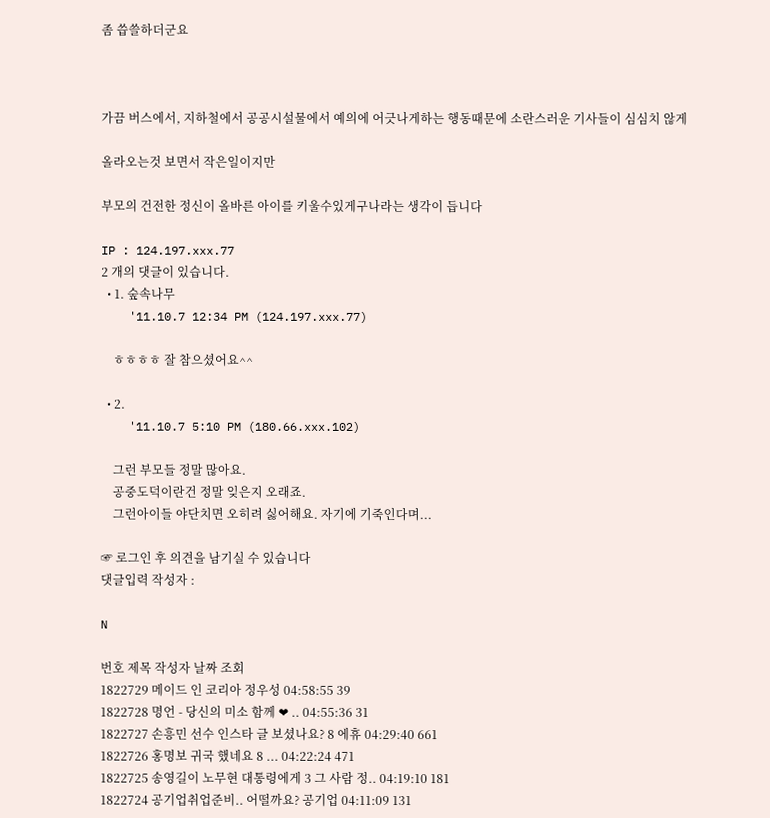좀 씁쓸하더군요



가끔 버스에서, 지하철에서 공공시설물에서 예의에 어긋나게하는 행동때문에 소란스러운 기사들이 심심치 않게

올라오는것 보면서 작은일이지만

부모의 건전한 정신이 올바른 아이를 키울수있게구나라는 생각이 듭니다

IP : 124.197.xxx.77
2 개의 댓글이 있습니다.
  • 1. 숲속나무
    '11.10.7 12:34 PM (124.197.xxx.77)

    ㅎㅎㅎㅎ 잘 참으셨어요^^

  • 2.
    '11.10.7 5:10 PM (180.66.xxx.102)

    그런 부모들 정말 많아요.
    공중도덕이란건 정말 잊은지 오래죠.
    그런아이들 야단치면 오히려 싫어해요. 자기에 기죽인다며...

☞ 로그인 후 의견을 남기실 수 있습니다
댓글입력 작성자 :

N

번호 제목 작성자 날짜 조회
1822729 메이드 인 코리아 정우성 04:58:55 39
1822728 명언 - 당신의 미소 함께 ❤ .. 04:55:36 31
1822727 손흥민 선수 인스타 글 보셨나요? 8 에휴 04:29:40 661
1822726 홍명보 귀국 했네요 8 ... 04:22:24 471
1822725 송영길이 노무현 대통령에게 3 그 사람 정.. 04:19:10 181
1822724 공기업취업준비.. 어떨까요? 공기업 04:11:09 131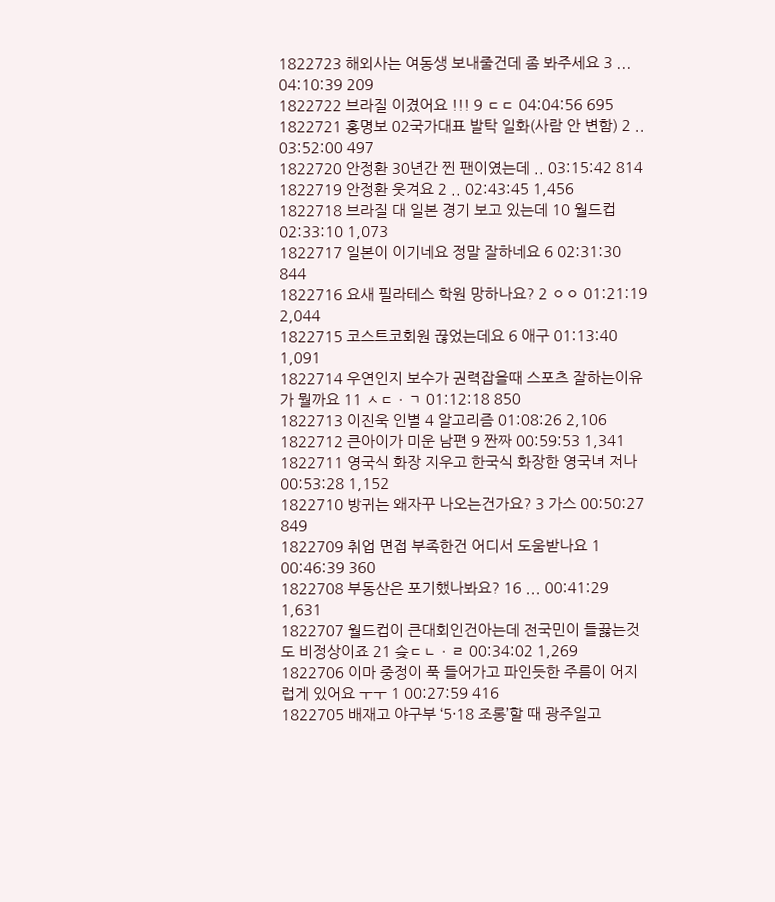1822723 해외사는 여동생 보내줄건데 좀 봐주세요 3 ... 04:10:39 209
1822722 브라질 이겼어요 !!! 9 ㄷㄷ 04:04:56 695
1822721 홍명보 02국가대표 발탁 일화(사람 안 변함) 2 .. 03:52:00 497
1822720 안정환 30년간 찐 팬이였는데 .. 03:15:42 814
1822719 안정환 웃겨요 2 .. 02:43:45 1,456
1822718 브라질 대 일본 경기 보고 있는데 10 월드컵 02:33:10 1,073
1822717 일본이 이기네요 정말 잘하네요 6 02:31:30 844
1822716 요새 필라테스 학원 망하나요? 2 ㅇㅇ 01:21:19 2,044
1822715 코스트코회원 끊었는데요 6 애구 01:13:40 1,091
1822714 우연인지 보수가 권력잡을때 스포츠 잘하는이유가 뭘까요 11 ㅅㄷㆍㄱ 01:12:18 850
1822713 이진욱 인별 4 알고리즘 01:08:26 2,106
1822712 큰아이가 미운 남편 9 짠짜 00:59:53 1,341
1822711 영국식 화장 지우고 한국식 화장한 영국녀 저나 00:53:28 1,152
1822710 방귀는 왜자꾸 나오는건가요? 3 가스 00:50:27 849
1822709 취업 면접 부족한건 어디서 도움받나요 1 00:46:39 360
1822708 부동산은 포기했나봐요? 16 ... 00:41:29 1,631
1822707 월드컵이 큰대회인건아는데 전국민이 들끓는것도 비정상이죠 21 슺ㄷㄴㆍㄹ 00:34:02 1,269
1822706 이마 중정이 푹 들어가고 파인듯한 주름이 어지럽게 있어요 ㅜㅜ 1 00:27:59 416
1822705 배재고 야구부 ‘5·18 조롱’할 때 광주일고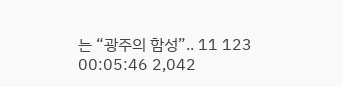는 “광주의 함성”.. 11 123 00:05:46 2,042